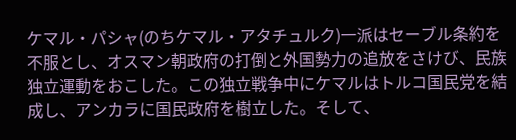ケマル・パシャ(のちケマル・アタチュルク)一派はセーブル条約を不服とし、オスマン朝政府の打倒と外国勢力の追放をさけび、民族独立運動をおこした。この独立戦争中にケマルはトルコ国民党を結成し、アンカラに国民政府を樹立した。そして、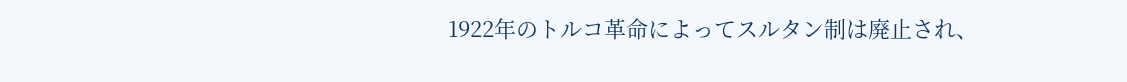1922年のトルコ革命によってスルタン制は廃止され、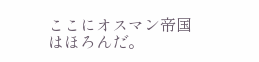ここにオスマン帝国はほろんだ。